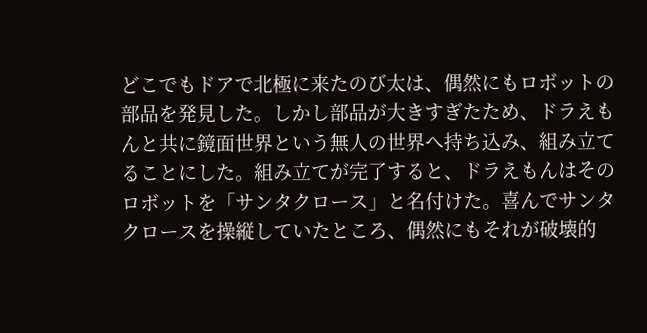どこでもドアで北極に来たのび太は、偶然にもロボットの部品を発見した。しかし部品が大きすぎたため、ドラえもんと共に鏡面世界という無人の世界へ持ち込み、組み立てることにした。組み立てが完了すると、ドラえもんはそのロボットを「サンタクロース」と名付けた。喜んでサンタクロースを操縦していたところ、偶然にもそれが破壊的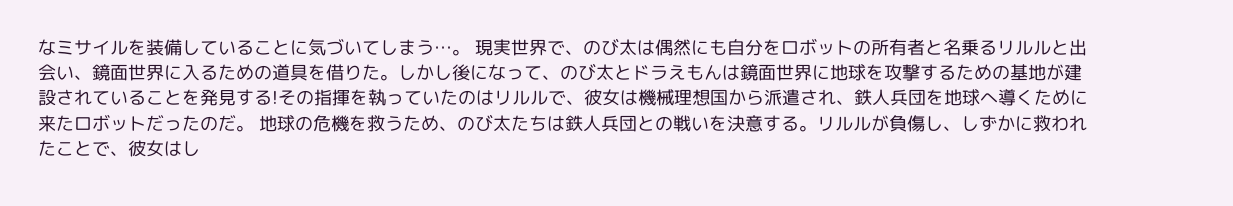なミサイルを装備していることに気づいてしまう…。 現実世界で、のび太は偶然にも自分をロボットの所有者と名乗るリルルと出会い、鏡面世界に入るための道具を借りた。しかし後になって、のび太とドラえもんは鏡面世界に地球を攻撃するための基地が建設されていることを発見する!その指揮を執っていたのはリルルで、彼女は機械理想国から派遣され、鉄人兵団を地球へ導くために来たロボットだったのだ。 地球の危機を救うため、のび太たちは鉄人兵団との戦いを決意する。リルルが負傷し、しずかに救われたことで、彼女はし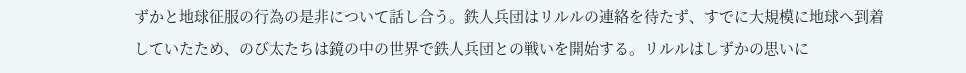ずかと地球征服の行為の是非について話し合う。鉄人兵団はリルルの連絡を待たず、すでに大規模に地球へ到着していたため、のび太たちは鏡の中の世界で鉄人兵団との戦いを開始する。リルルはしずかの思いに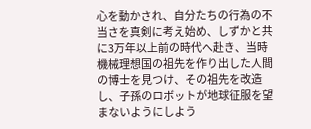心を動かされ、自分たちの行為の不当さを真剣に考え始め、しずかと共に3万年以上前の時代へ赴き、当時機械理想国の祖先を作り出した人間の博士を見つけ、その祖先を改造し、子孫のロボットが地球征服を望まないようにしよう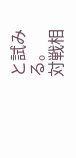と試みる。
対戦相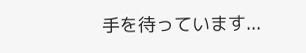手を待っています...